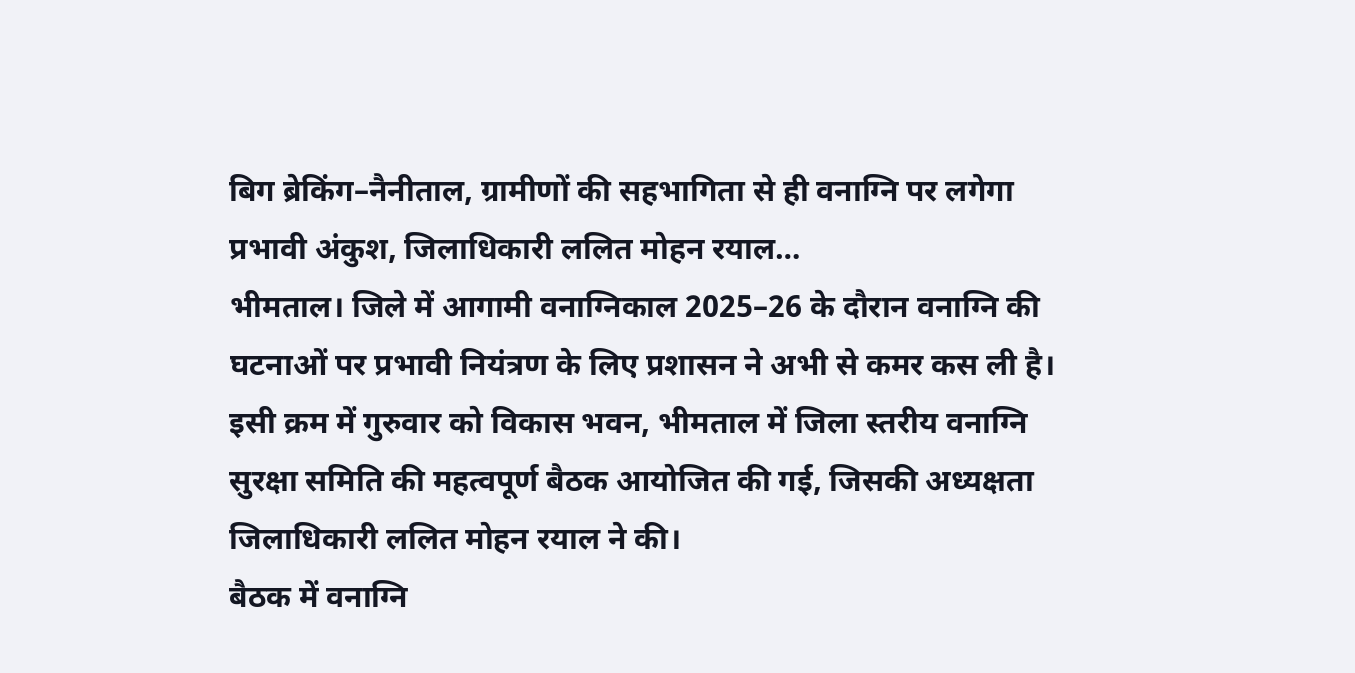बिग ब्रेकिंग–नैनीताल, ग्रामीणों की सहभागिता से ही वनाग्नि पर लगेगा प्रभावी अंकुश, जिलाधिकारी ललित मोहन रयाल…
भीमताल। जिले में आगामी वनाग्निकाल 2025–26 के दौरान वनाग्नि की घटनाओं पर प्रभावी नियंत्रण के लिए प्रशासन ने अभी से कमर कस ली है। इसी क्रम में गुरुवार को विकास भवन, भीमताल में जिला स्तरीय वनाग्नि सुरक्षा समिति की महत्वपूर्ण बैठक आयोजित की गई, जिसकी अध्यक्षता जिलाधिकारी ललित मोहन रयाल ने की।
बैठक में वनाग्नि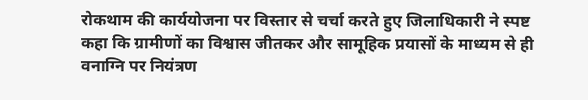रोकथाम की कार्ययोजना पर विस्तार से चर्चा करते हुए जिलाधिकारी ने स्पष्ट कहा कि ग्रामीणों का विश्वास जीतकर और सामूहिक प्रयासों के माध्यम से ही वनाग्नि पर नियंत्रण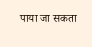पाया जा सकता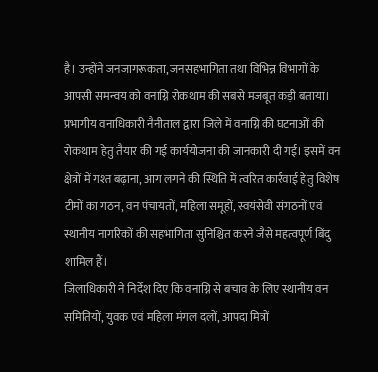है। उन्होंने जनजागरूकता, जनसहभागिता तथा विभिन्न विभागों के आपसी समन्वय को वनाग्नि रोकथाम की सबसे मजबूत कड़ी बताया।
प्रभागीय वनाधिकारी नैनीताल द्वारा जिले में वनाग्नि की घटनाओं की रोकथाम हेतु तैयार की गई कार्ययोजना की जानकारी दी गई। इसमें वन क्षेत्रों में गश्त बढ़ाना, आग लगने की स्थिति में त्वरित कार्रवाई हेतु विशेष टीमों का गठन, वन पंचायतों, महिला समूहों, स्वयंसेवी संगठनों एवं स्थानीय नागरिकों की सहभागिता सुनिश्चित करने जैसे महत्वपूर्ण बिंदु शामिल हैं।
जिलाधिकारी ने निर्देश दिए कि वनाग्नि से बचाव के लिए स्थानीय वन समितियों, युवक एवं महिला मंगल दलों, आपदा मित्रों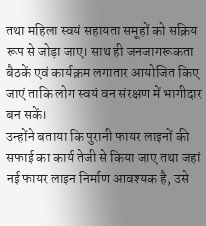तथा महिला स्वयं सहायता समूहों को सक्रिय रूप से जोड़ा जाए। साथ ही जनजागरूकता बैठकें एवं कार्यक्रम लगातार आयोजित किए जाएं ताकि लोग स्वयं वन संरक्षण में भागीदार बन सकें।
उन्होंने बताया कि पुरानी फायर लाइनों की सफाई का कार्य तेजी से किया जाए तथा जहां नई फायर लाइन निर्माण आवश्यक है, उसे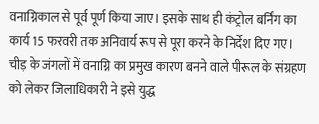वनाग्निकाल से पूर्व पूर्ण किया जाए। इसके साथ ही कंट्रोल बर्निंग का कार्य 15 फरवरी तक अनिवार्य रूप से पूरा करने के निर्देश दिए गए।
चीड़ के जंगलों में वनाग्नि का प्रमुख कारण बनने वाले पीरूल के संग्रहण को लेकर जिलाधिकारी ने इसे युद्ध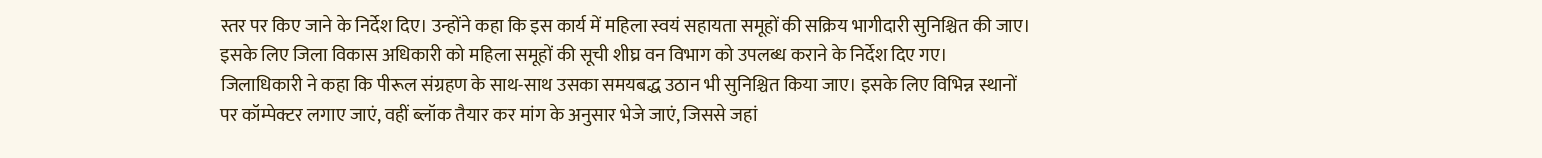स्तर पर किए जाने के निर्देश दिए। उन्होंने कहा कि इस कार्य में महिला स्वयं सहायता समूहों की सक्रिय भागीदारी सुनिश्चित की जाए। इसके लिए जिला विकास अधिकारी को महिला समूहों की सूची शीघ्र वन विभाग को उपलब्ध कराने के निर्देश दिए गए।
जिलाधिकारी ने कहा कि पीरूल संग्रहण के साथ-साथ उसका समयबद्ध उठान भी सुनिश्चित किया जाए। इसके लिए विभिन्न स्थानों पर कॉम्पेक्टर लगाए जाएं, वहीं ब्लॉक तैयार कर मांग के अनुसार भेजे जाएं, जिससे जहां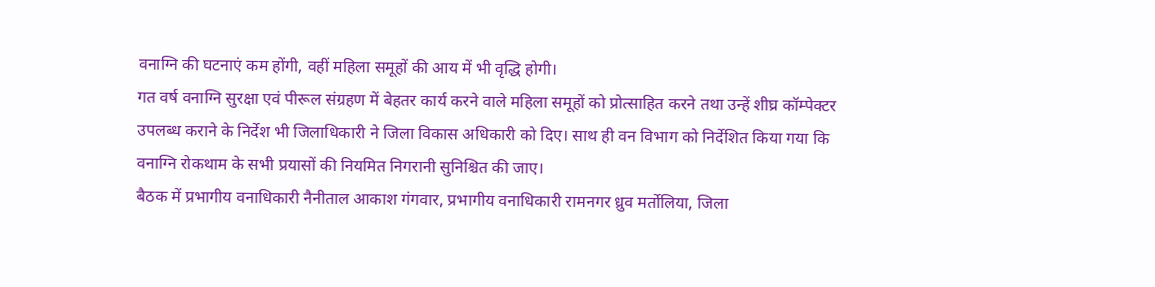वनाग्नि की घटनाएं कम होंगी, वहीं महिला समूहों की आय में भी वृद्धि होगी।
गत वर्ष वनाग्नि सुरक्षा एवं पीरूल संग्रहण में बेहतर कार्य करने वाले महिला समूहों को प्रोत्साहित करने तथा उन्हें शीघ्र कॉम्पेक्टर उपलब्ध कराने के निर्देश भी जिलाधिकारी ने जिला विकास अधिकारी को दिए। साथ ही वन विभाग को निर्देशित किया गया कि वनाग्नि रोकथाम के सभी प्रयासों की नियमित निगरानी सुनिश्चित की जाए।
बैठक में प्रभागीय वनाधिकारी नैनीताल आकाश गंगवार, प्रभागीय वनाधिकारी रामनगर ध्रुव मर्तोलिया, जिला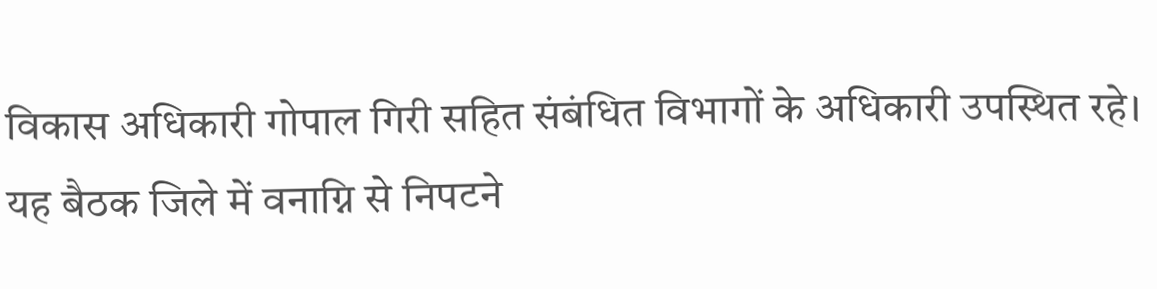विकास अधिकारी गोपाल गिरी सहित संबंधित विभागों के अधिकारी उपस्थित रहे।
यह बैठक जिले में वनाग्नि से निपटने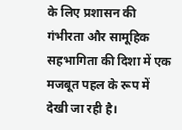के लिए प्रशासन की गंभीरता और सामूहिक सहभागिता की दिशा में एक मजबूत पहल के रूप में देखी जा रही है।